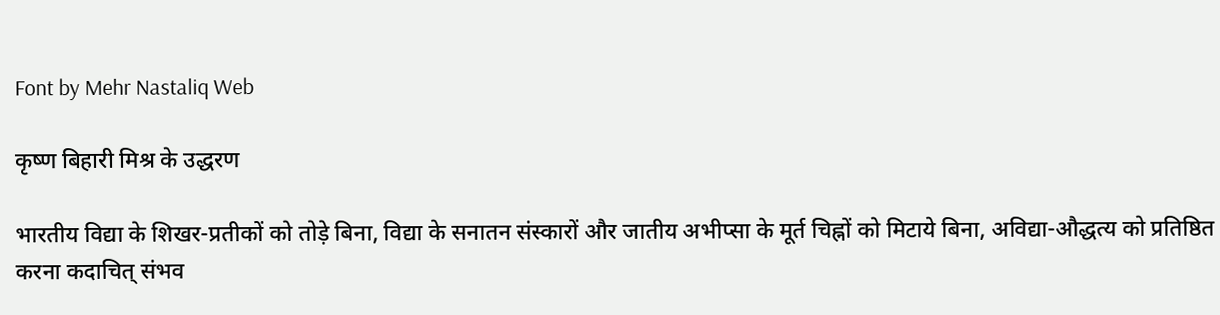Font by Mehr Nastaliq Web

कृष्ण बिहारी मिश्र के उद्धरण

भारतीय विद्या के शिखर-प्रतीकों को तोड़े बिना, विद्या के सनातन संस्कारों और जातीय अभीप्सा के मूर्त चिह्नों को मिटाये बिना, अविद्या-औद्धत्य को प्रतिष्ठित करना कदाचित् संभव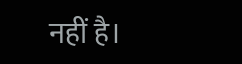नहीं है।